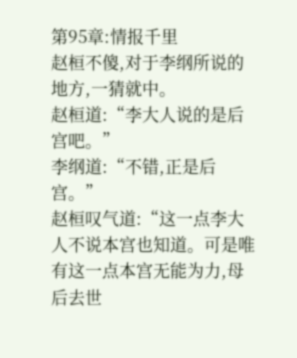第95章:情报千里
赵桓不傻,对于李纲所说的地方,一猜就中。
赵桓道:“李大人说的是后宫吧。”
李纲道:“不错,正是后宫。”
赵桓叹气道:“这一点李大人不说本宫也知道。可是唯有这一点本宫无能为力,母后去世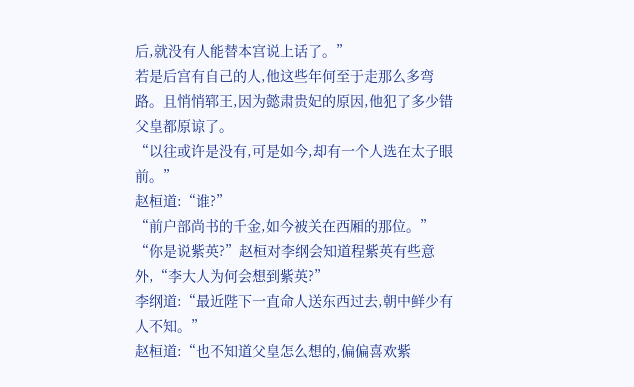后,就没有人能替本宫说上话了。”
若是后宫有自己的人,他这些年何至于走那么多弯路。且悄悄郓王,因为懿肃贵妃的原因,他犯了多少错父皇都原谅了。
“以往或许是没有,可是如今,却有一个人选在太子眼前。”
赵桓道:“谁?”
“前户部尚书的千金,如今被关在西厢的那位。”
“你是说紫英?”赵桓对李纲会知道程紫英有些意外,“李大人为何会想到紫英?”
李纲道:“最近陛下一直命人送东西过去,朝中鲜少有人不知。”
赵桓道:“也不知道父皇怎么想的,偏偏喜欢紫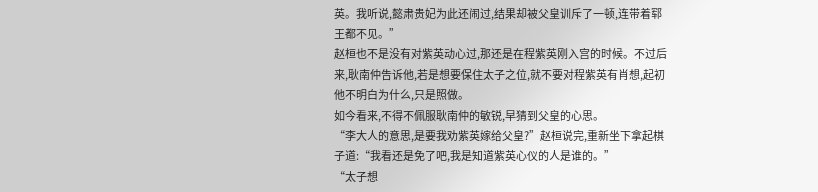英。我听说,懿肃贵妃为此还闹过,结果却被父皇训斥了一顿,连带着郓王都不见。”
赵桓也不是没有对紫英动心过,那还是在程紫英刚入宫的时候。不过后来,耿南仲告诉他,若是想要保住太子之位,就不要对程紫英有肖想,起初他不明白为什么,只是照做。
如今看来,不得不佩服耿南仲的敏锐,早猜到父皇的心思。
“李大人的意思,是要我劝紫英嫁给父皇?”赵桓说完,重新坐下拿起棋子道:“我看还是免了吧,我是知道紫英心仪的人是谁的。”
“太子想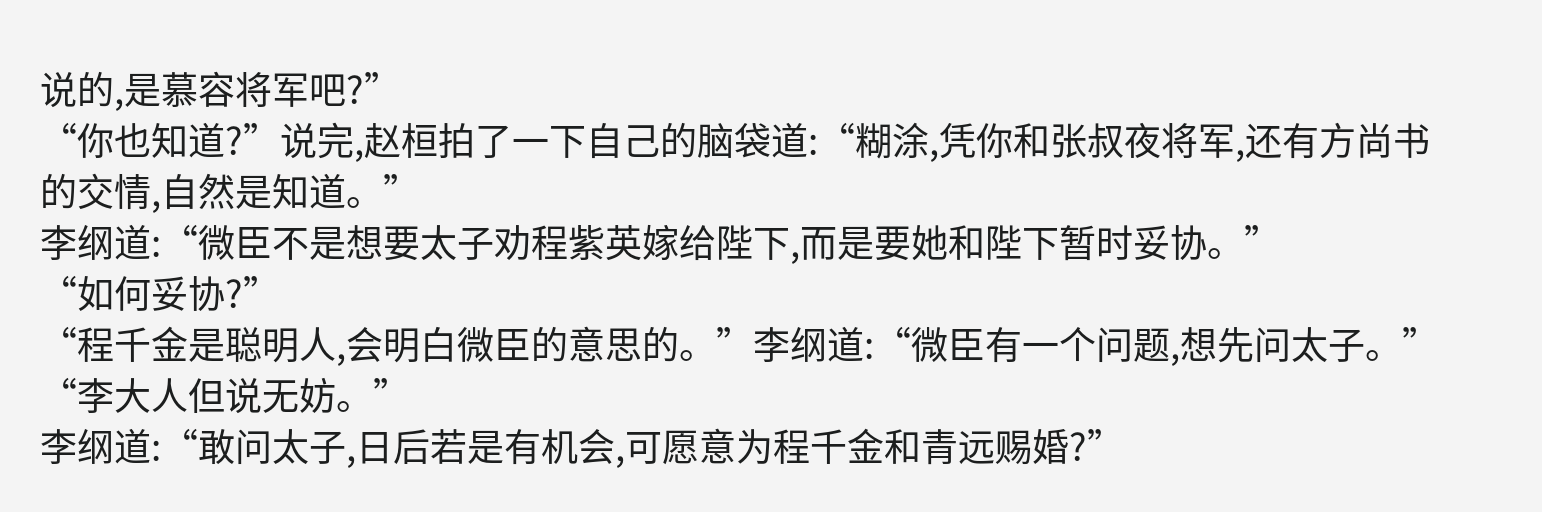说的,是慕容将军吧?”
“你也知道?”说完,赵桓拍了一下自己的脑袋道:“糊涂,凭你和张叔夜将军,还有方尚书的交情,自然是知道。”
李纲道:“微臣不是想要太子劝程紫英嫁给陛下,而是要她和陛下暂时妥协。”
“如何妥协?”
“程千金是聪明人,会明白微臣的意思的。”李纲道:“微臣有一个问题,想先问太子。”
“李大人但说无妨。”
李纲道:“敢问太子,日后若是有机会,可愿意为程千金和青远赐婚?”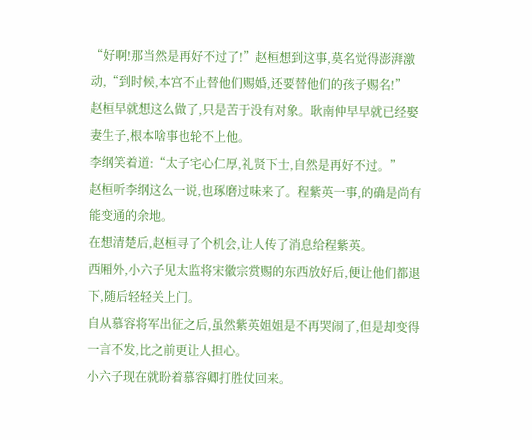“好啊!那当然是再好不过了!”赵桓想到这事,莫名觉得澎湃激动,“到时候,本宫不止替他们赐婚,还要替他们的孩子赐名!”
赵桓早就想这么做了,只是苦于没有对象。耿南仲早早就已经娶妻生子,根本啥事也轮不上他。
李纲笑着道:“太子宅心仁厚,礼贤下士,自然是再好不过。”
赵桓听李纲这么一说,也琢磨过味来了。程紫英一事,的确是尚有能变通的余地。
在想清楚后,赵桓寻了个机会,让人传了消息给程紫英。
西厢外,小六子见太监将宋徽宗赏赐的东西放好后,便让他们都退下,随后轻轻关上门。
自从慕容将军出征之后,虽然紫英姐姐是不再哭闹了,但是却变得一言不发,比之前更让人担心。
小六子现在就盼着慕容卿打胜仗回来。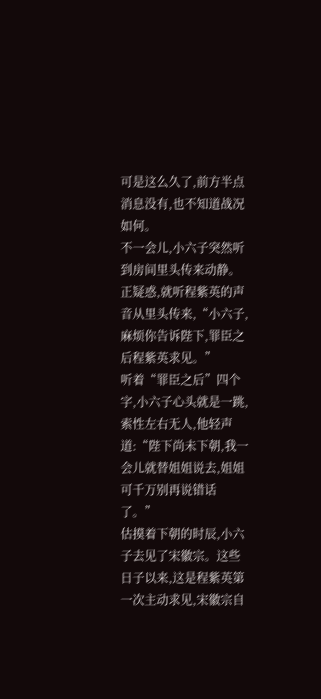可是这么久了,前方半点消息没有,也不知道战况如何。
不一会儿,小六子突然听到房间里头传来动静。正疑惑,就听程紫英的声音从里头传来,“小六子,麻烦你告诉陛下,罪臣之后程紫英求见。”
听着“罪臣之后”四个字,小六子心头就是一跳,索性左右无人,他轻声道:“陛下尚未下朝,我一会儿就替姐姐说去,姐姐可千万别再说错话了。”
估摸着下朝的时辰,小六子去见了宋徽宗。这些日子以来,这是程紫英第一次主动求见,宋徽宗自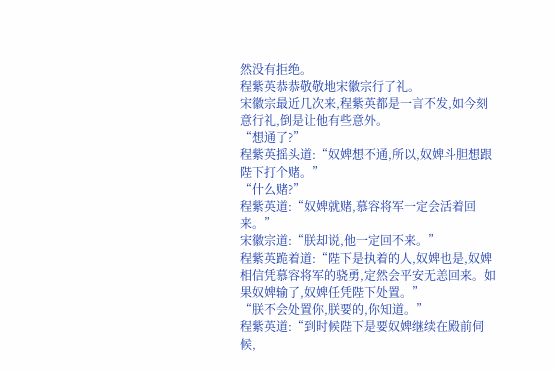然没有拒绝。
程紫英恭恭敬敬地宋徽宗行了礼。
宋徽宗最近几次来,程紫英都是一言不发,如今刻意行礼,倒是让他有些意外。
“想通了?”
程紫英摇头道:“奴婢想不通,所以,奴婢斗胆想跟陛下打个赌。”
“什么赌?”
程紫英道:“奴婢就赌,慕容将军一定会活着回来。”
宋徽宗道:“朕却说,他一定回不来。”
程紫英跪着道:“陛下是执着的人,奴婢也是,奴婢相信凭慕容将军的骁勇,定然会平安无恙回来。如果奴婢输了,奴婢任凭陛下处置。”
“朕不会处置你,朕要的,你知道。”
程紫英道:“到时候陛下是要奴婢继续在殿前伺候,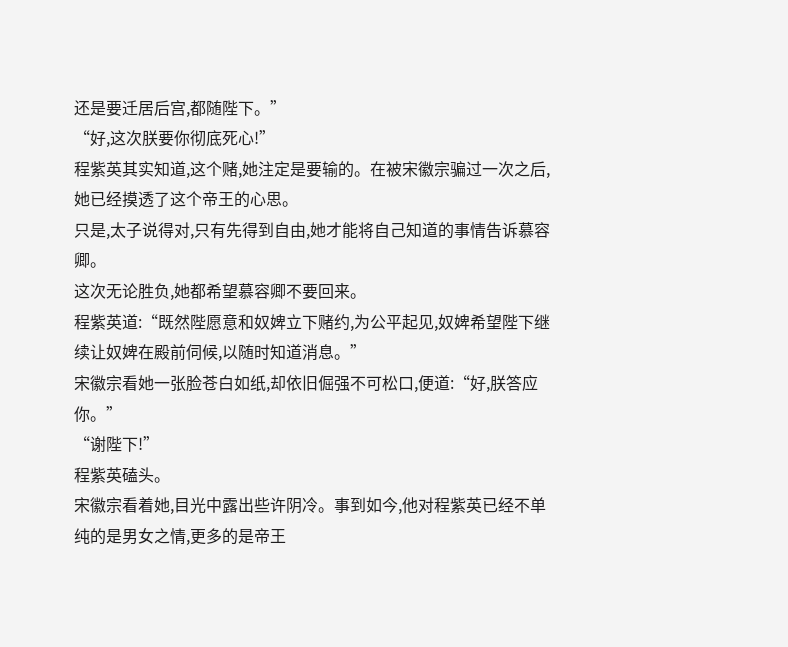还是要迁居后宫,都随陛下。”
“好,这次朕要你彻底死心!”
程紫英其实知道,这个赌,她注定是要输的。在被宋徽宗骗过一次之后,她已经摸透了这个帝王的心思。
只是,太子说得对,只有先得到自由,她才能将自己知道的事情告诉慕容卿。
这次无论胜负,她都希望慕容卿不要回来。
程紫英道:“既然陛愿意和奴婢立下赌约,为公平起见,奴婢希望陛下继续让奴婢在殿前伺候,以随时知道消息。”
宋徽宗看她一张脸苍白如纸,却依旧倔强不可松口,便道:“好,朕答应你。”
“谢陛下!”
程紫英磕头。
宋徽宗看着她,目光中露出些许阴冷。事到如今,他对程紫英已经不单纯的是男女之情,更多的是帝王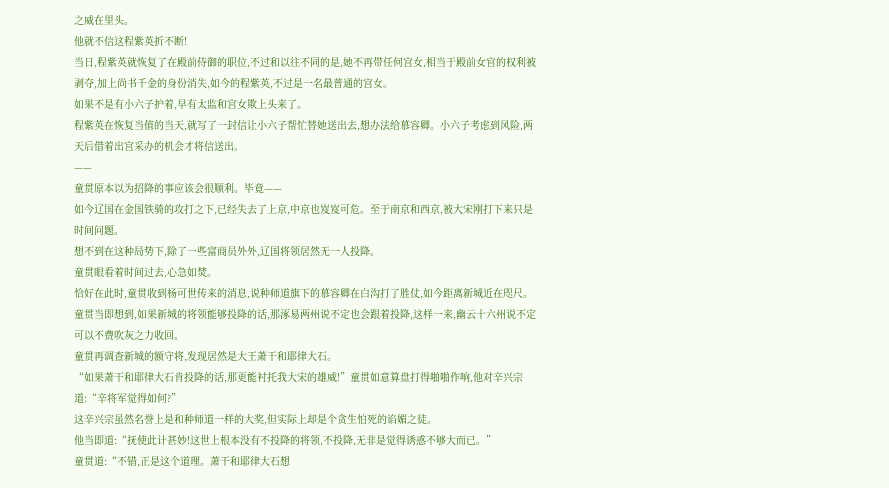之威在里头。
他就不信这程紫英折不断!
当日,程紫英就恢复了在殿前侍御的职位,不过和以往不同的是,她不再带任何宫女,相当于殿前女官的权利被剥夺,加上尚书千金的身份消失,如今的程紫英,不过是一名最普通的宫女。
如果不是有小六子护着,早有太监和宫女欺上头来了。
程紫英在恢复当值的当天,就写了一封信让小六子帮忙替她送出去,想办法给慕容卿。小六子考虑到风险,两天后借着出宫采办的机会才将信送出。
——
童贯原本以为招降的事应该会很顺利。毕竟——
如今辽国在金国铁骑的攻打之下,已经失去了上京,中京也岌岌可危。至于南京和西京,被大宋刚打下来只是时间问题。
想不到在这种局势下,除了一些富商员外外,辽国将领居然无一人投降。
童贯眼看着时间过去,心急如焚。
恰好在此时,童贯收到杨可世传来的消息,说种师道旗下的慕容卿在白沟打了胜仗,如今距离新城近在咫尺。
童贯当即想到,如果新城的将领能够投降的话,那涿易两州说不定也会跟着投降,这样一来,幽云十六州说不定可以不费吹灰之力收回。
童贯再调查新城的额守将,发现居然是大王萧干和耶律大石。
“如果萧干和耶律大石肯投降的话,那更能衬托我大宋的雄威!”童贯如意算盘打得啪啪作响,他对辛兴宗道:“辛将军觉得如何?”
这辛兴宗虽然名誉上是和种师道一样的大奖,但实际上却是个贪生怕死的谄媚之徒。
他当即道:“抚使此计甚妙!这世上根本没有不投降的将领,不投降,无非是觉得诱惑不够大而已。”
童贯道:“不错,正是这个道理。萧干和耶律大石想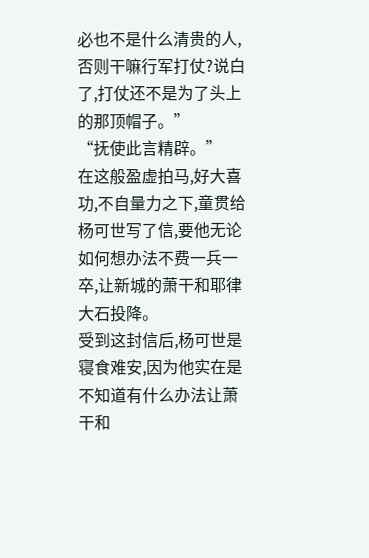必也不是什么清贵的人,否则干嘛行军打仗?说白了,打仗还不是为了头上的那顶帽子。”
“抚使此言精辟。”
在这般盈虚拍马,好大喜功,不自量力之下,童贯给杨可世写了信,要他无论如何想办法不费一兵一卒,让新城的萧干和耶律大石投降。
受到这封信后,杨可世是寝食难安,因为他实在是不知道有什么办法让萧干和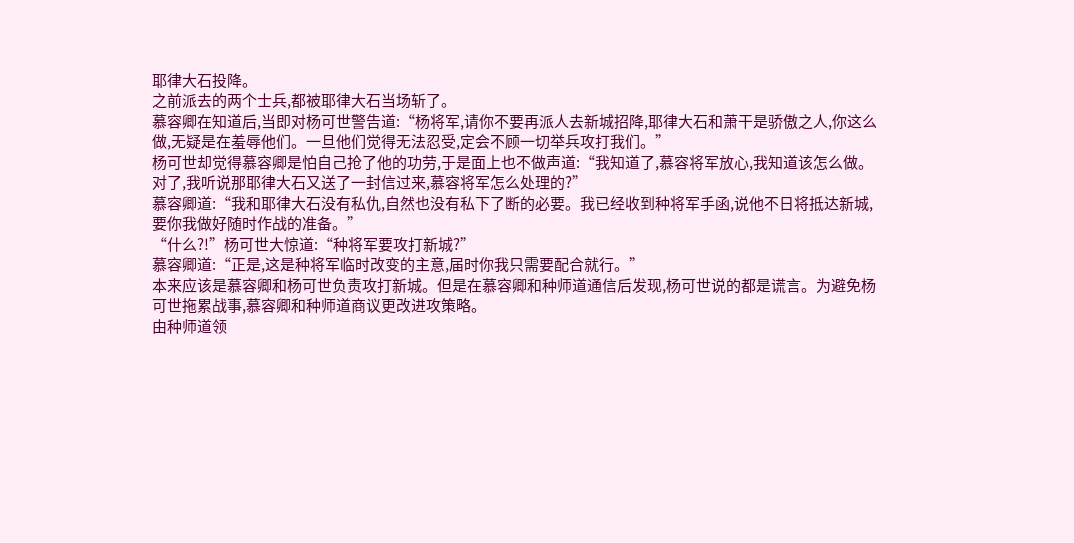耶律大石投降。
之前派去的两个士兵,都被耶律大石当场斩了。
慕容卿在知道后,当即对杨可世警告道:“杨将军,请你不要再派人去新城招降,耶律大石和萧干是骄傲之人,你这么做,无疑是在羞辱他们。一旦他们觉得无法忍受,定会不顾一切举兵攻打我们。”
杨可世却觉得慕容卿是怕自己抢了他的功劳,于是面上也不做声道:“我知道了,慕容将军放心,我知道该怎么做。对了,我听说那耶律大石又送了一封信过来,慕容将军怎么处理的?”
慕容卿道:“我和耶律大石没有私仇,自然也没有私下了断的必要。我已经收到种将军手函,说他不日将抵达新城,要你我做好随时作战的准备。”
“什么?!”杨可世大惊道:“种将军要攻打新城?”
慕容卿道:“正是,这是种将军临时改变的主意,届时你我只需要配合就行。”
本来应该是慕容卿和杨可世负责攻打新城。但是在慕容卿和种师道通信后发现,杨可世说的都是谎言。为避免杨可世拖累战事,慕容卿和种师道商议更改进攻策略。
由种师道领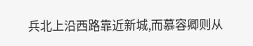兵北上沿西路靠近新城,而慕容卿则从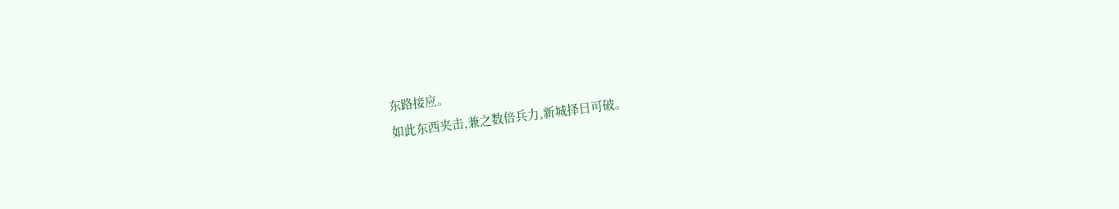东路接应。
如此东西夹击,兼之数倍兵力,新城择日可破。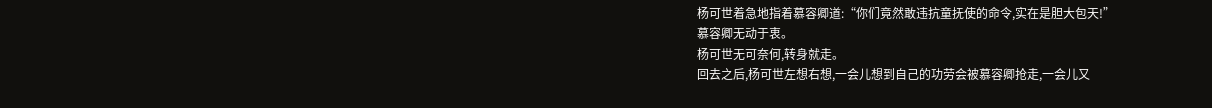杨可世着急地指着慕容卿道:“你们竟然敢违抗童抚使的命令,实在是胆大包天!”
慕容卿无动于衷。
杨可世无可奈何,转身就走。
回去之后,杨可世左想右想,一会儿想到自己的功劳会被慕容卿抢走,一会儿又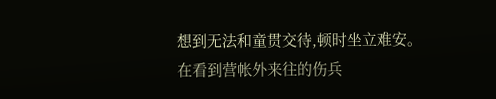想到无法和童贯交待,顿时坐立难安。
在看到营帐外来往的伤兵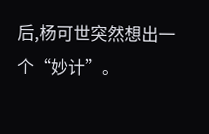后,杨可世突然想出一个“妙计”。